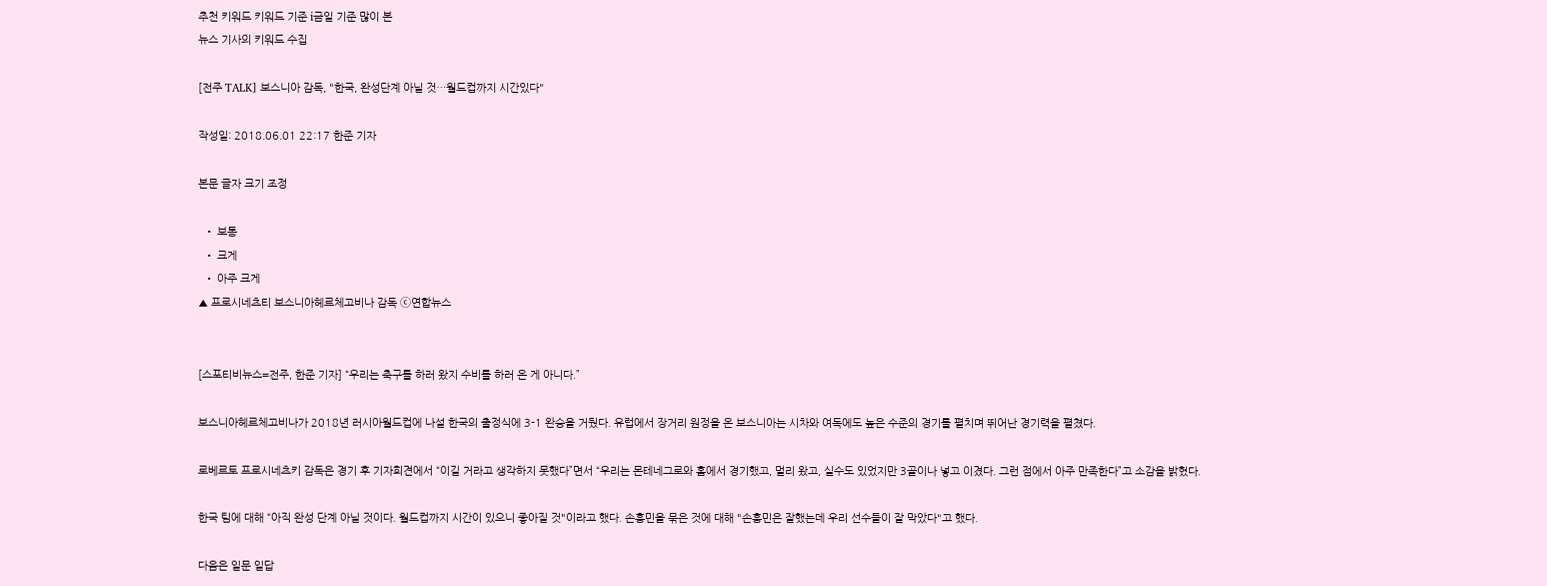추천 키워드 키워드 기준 i금일 기준 많이 본
뉴스 기사의 키워드 수집

[전주 TALK] 보스니아 감독, "한국, 완성단계 아닐 것…월드컵까지 시간있다"

작성일: 2018.06.01 22:17 한준 기자

본문 글자 크기 조정

  • 보통
  • 크게
  • 아주 크게
▲ 프로시네츠티 보스니아헤르체고비나 감독 ⓒ연합뉴스


[스포티비뉴스=전주, 한준 기자] “우리는 축구를 하러 왔지 수비를 하러 온 게 아니다.”

보스니아헤르체고비나가 2018년 러시아월드컵에 나설 한국의 출정식에 3-1 완승을 거뒀다. 유럽에서 장거리 원정을 온 보스니아는 시차와 여독에도 높은 수준의 경기를 펼치며 뛰어난 경기력을 펼쳤다.

로베르토 프로시네츠키 감독은 경기 후 기자회견에서 “이길 거라고 생각하지 못했다”면서 “우리는 몬테네그로와 홈에서 경기했고, 멀리 왔고, 실수도 있었지만 3골이나 넣고 이겼다. 그런 점에서 아주 만족한다”고 소감을 밝혔다.

한국 팀에 대해 “아직 완성 단계 아닐 것이다. 월드컵까지 시간이 있으니 좋아질 것"이라고 했다. 손흥민을 묶은 것에 대해 "손흥민은 잘했는데 우리 선수들이 잘 막았다"고 했다.

다음은 일문 일답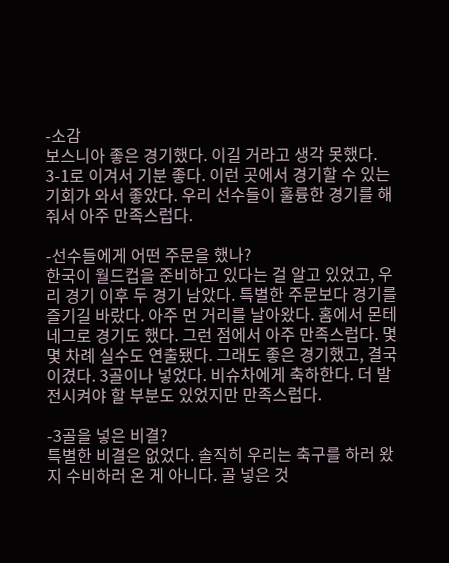-소감
보스니아 좋은 경기했다. 이길 거라고 생각 못했다. 3-1로 이겨서 기분 좋다. 이런 곳에서 경기할 수 있는 기회가 와서 좋았다. 우리 선수들이 훌륭한 경기를 해줘서 아주 만족스럽다.

-선수들에게 어떤 주문을 했나?
한국이 월드컵을 준비하고 있다는 걸 알고 있었고, 우리 경기 이후 두 경기 남았다. 특별한 주문보다 경기를 즐기길 바랐다. 아주 먼 거리를 날아왔다. 홈에서 몬테네그로 경기도 했다. 그런 점에서 아주 만족스럽다. 몇몇 차례 실수도 연출됐다. 그래도 좋은 경기했고, 결국 이겼다. 3골이나 넣었다. 비슈차에게 축하한다. 더 발전시켜야 할 부분도 있었지만 만족스럽다.

-3골을 넣은 비결?
특별한 비결은 없었다. 솔직히 우리는 축구를 하러 왔지 수비하러 온 게 아니다. 골 넣은 것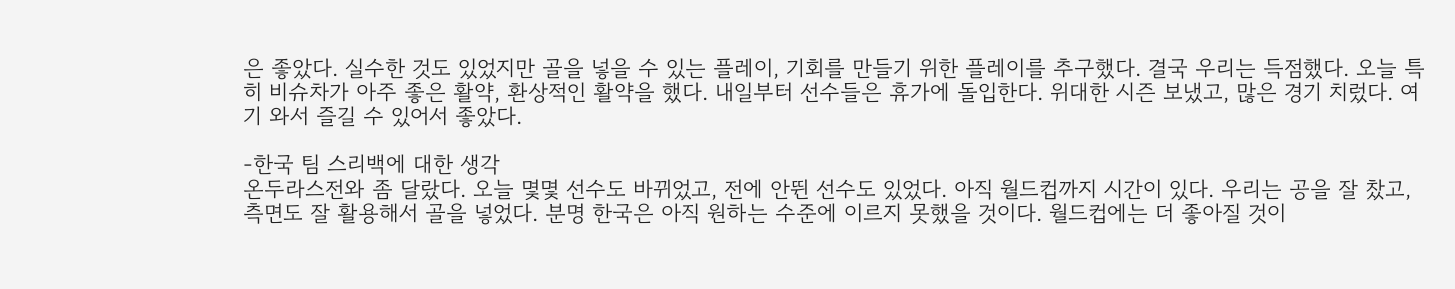은 좋았다. 실수한 것도 있었지만 골을 넣을 수 있는 플레이, 기회를 만들기 위한 플레이를 추구했다. 결국 우리는 득점했다. 오늘 특히 비슈차가 아주 좋은 활약, 환상적인 활약을 했다. 내일부터 선수들은 휴가에 돌입한다. 위대한 시즌 보냈고, 많은 경기 치렀다. 여기 와서 즐길 수 있어서 좋았다.

-한국 팀 스리백에 대한 생각
온두라스전와 좀 달랐다. 오늘 몇몇 선수도 바뀌었고, 전에 안뛴 선수도 있었다. 아직 월드컵까지 시간이 있다. 우리는 공을 잘 찼고, 측면도 잘 활용해서 골을 넣었다. 분명 한국은 아직 원하는 수준에 이르지 못했을 것이다. 월드컵에는 더 좋아질 것이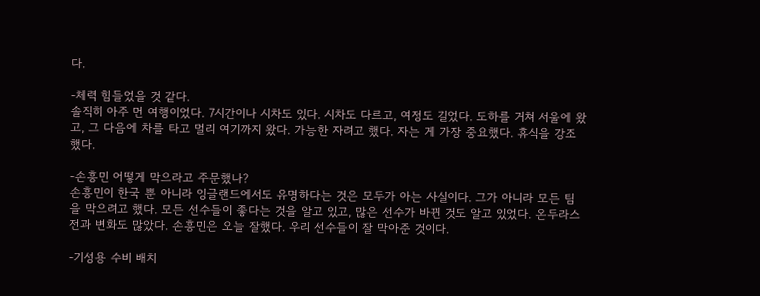다.

-체력 힘들었을 것 같다.
솔직히 아주 먼 여행이었다. 7시간이나 시차도 있다. 시차도 다르고, 여정도 길었다. 도하를 거쳐 서울에 왔고, 그 다음에 차를 타고 멀리 여기까지 왔다. 가능한 자려고 했다. 자는 게 가장 중요했다. 휴식을 강조했다.

-손흥민 어떻게 막으라고 주문했나?
손흥민이 한국 뿐 아니라 잉글랜드에서도 유명하다는 것은 모두가 아는 사실이다. 그가 아니라 모든 팀을 막으려고 했다. 모든 선수들이 좋다는 것을 알고 있고, 많은 선수가 바뀐 것도 알고 있었다. 온두라스전과 변화도 많았다. 손흥민은 오늘 잘했다. 우리 선수들이 잘 막아준 것이다.

-기성용 수비 배치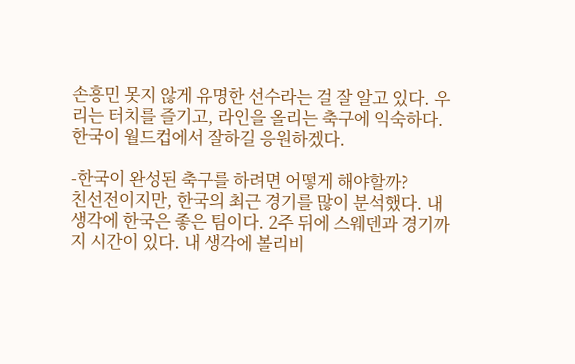손흥민 못지 않게 유명한 선수라는 걸 잘 알고 있다. 우리는 터치를 즐기고, 라인을 올리는 축구에 익숙하다. 한국이 월드컵에서 잘하길 응원하겠다.

-한국이 완성된 축구를 하려면 어떻게 해야할까?
친선전이지만, 한국의 최근 경기를 많이 분석했다. 내 생각에 한국은 좋은 팀이다. 2주 뒤에 스웨덴과 경기까지 시간이 있다. 내 생각에 볼리비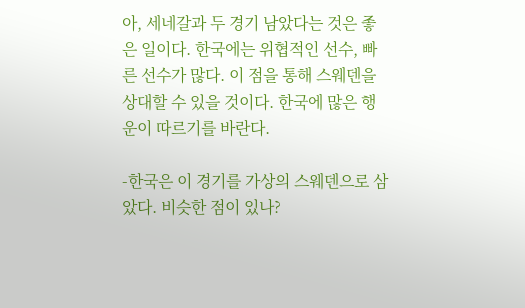아, 세네갈과 두 경기 남았다는 것은 좋은 일이다. 한국에는 위협적인 선수, 빠른 선수가 많다. 이 점을 통해 스웨덴을 상대할 수 있을 것이다. 한국에 많은 행운이 따르기를 바란다.

-한국은 이 경기를 가상의 스웨덴으로 삼았다. 비슷한 점이 있나?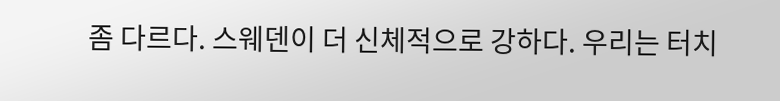좀 다르다. 스웨덴이 더 신체적으로 강하다. 우리는 터치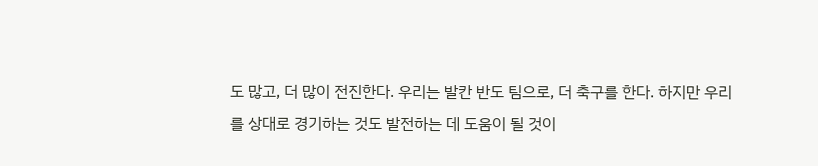도 많고, 더 많이 전진한다. 우리는 발칸 반도 팀으로, 더 축구를 한다. 하지만 우리를 상대로 경기하는 것도 발전하는 데 도움이 될 것이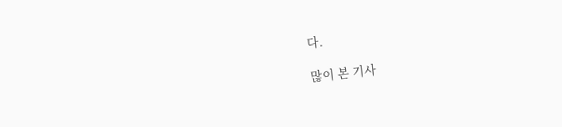다.

많이 본 기사